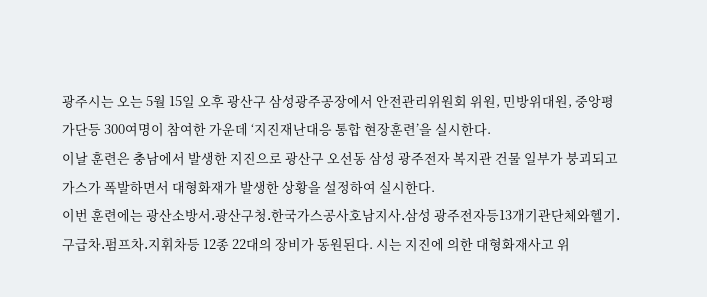광주시는 오는 5월 15일 오후 광산구 삼성광주공장에서 안전관리위원회 위원, 민방위대원, 중앙평가단등 300여명이 참여한 가운데 ‘지진재난대응 통합 현장훈련’을 실시한다.
이날 훈련은 충남에서 발생한 지진으로 광산구 오선동 삼성 광주전자 복지관 건물 일부가 붕괴되고 가스가 폭발하면서 대형화재가 발생한 상황을 설정하여 실시한다.
이번 훈련에는 광산소방서․광산구청․한국가스공사호남지사․삼성 광주전자등13개기관단체와헬기․구급차․펌프차․지휘차등 12종 22대의 장비가 동원된다. 시는 지진에 의한 대형화재사고 위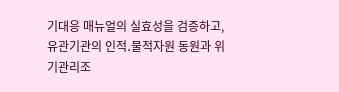기대응 매뉴얼의 실효성을 검증하고, 유관기관의 인적․물적자원 동원과 위기관리조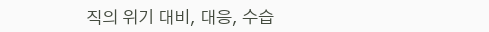직의 위기 대비, 대응, 수습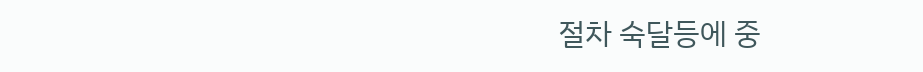절차 숙달등에 중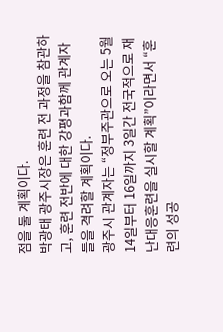점을 둘 계획이다.
박광태 광주시장은 훈련 전 과정을 참관하고, 훈련 전반에 대한 강평과함께 관계자들을 격려할 계획이다.
광주시 관계자는 “정부주관으로 오는 5월 14일부터 16일까지 3일간 전국적으로 재난대응훈련을 실시할 계획”이라면서 “훈련의 성공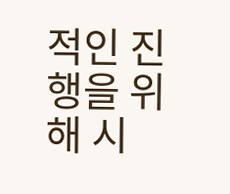적인 진행을 위해 시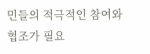민들의 적극적인 참여와 협조가 필요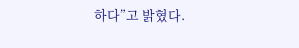하다”고 밝혔다.